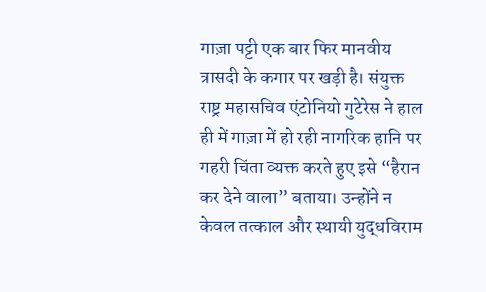गाज़ा पट्टी एक बार फिर मानवीय त्रासदी के कगार पर खड़ी है। संयुक्त राष्ट्र महासचिव एंटोनियो गुटेरेस ने हाल ही में गाज़ा में हो रही नागरिक हानि पर गहरी चिंता व्यक्त करते हुए इसे “हैरान कर देने वाला” बताया। उन्होंने न केवल तत्काल और स्थायी युद्धविराम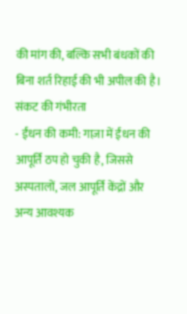की मांग की, बल्कि सभी बंधकों की बिना शर्त रिहाई की भी अपील की है।
संकट की गंभीरता
- ईंधन की कमी: गाज़ा में ईंधन की आपूर्ति ठप हो चुकी है, जिससे अस्पतालों, जल आपूर्ति केंद्रों और अन्य आवश्यक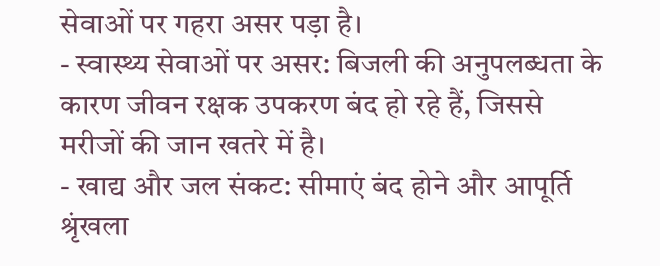सेवाओं पर गहरा असर पड़ा है।
- स्वास्थ्य सेवाओं पर असर: बिजली की अनुपलब्धता के कारण जीवन रक्षक उपकरण बंद हो रहे हैं, जिससे मरीजों की जान खतरे में है।
- खाद्य और जल संकट: सीमाएं बंद होने और आपूर्ति श्रृंखला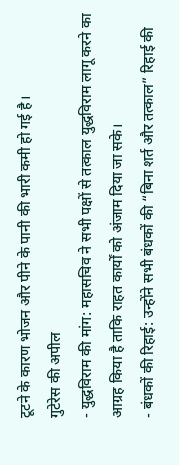टूटने के कारण भोजन और पीने के पानी की भारी कमी हो गई है।
गुटेरेस की अपील
- युद्धविराम की मांग: महासचिव ने सभी पक्षों से तत्काल युद्धविराम लागू करने का आग्रह किया है ताकि राहत कार्यों को अंजाम दिया जा सके।
- बंधकों की रिहाई: उन्होंने सभी बंधकों की “बिना शर्त और तत्काल” रिहाई की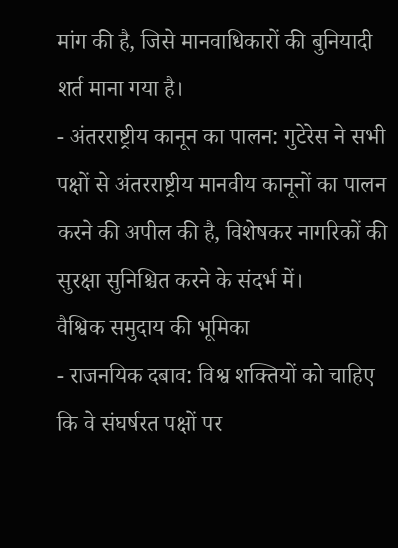मांग की है, जिसे मानवाधिकारों की बुनियादी शर्त माना गया है।
- अंतरराष्ट्रीय कानून का पालन: गुटेरेस ने सभी पक्षों से अंतरराष्ट्रीय मानवीय कानूनों का पालन करने की अपील की है, विशेषकर नागरिकों की सुरक्षा सुनिश्चित करने के संदर्भ में।
वैश्विक समुदाय की भूमिका
- राजनयिक दबाव: विश्व शक्तियों को चाहिए कि वे संघर्षरत पक्षों पर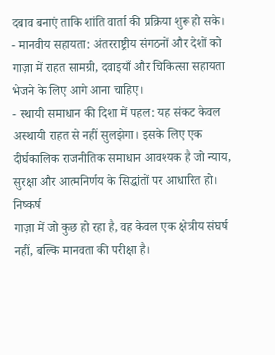दबाव बनाएं ताकि शांति वार्ता की प्रक्रिया शुरू हो सके।
- मानवीय सहायता: अंतरराष्ट्रीय संगठनों और देशों को गाज़ा में राहत सामग्री, दवाइयाँ और चिकित्सा सहायता भेजने के लिए आगे आना चाहिए।
- स्थायी समाधान की दिशा में पहल: यह संकट केवल अस्थायी राहत से नहीं सुलझेगा। इसके लिए एक दीर्घकालिक राजनीतिक समाधान आवश्यक है जो न्याय, सुरक्षा और आत्मनिर्णय के सिद्धांतों पर आधारित हो।
निष्कर्ष
गाज़ा में जो कुछ हो रहा है, वह केवल एक क्षेत्रीय संघर्ष नहीं, बल्कि मानवता की परीक्षा है।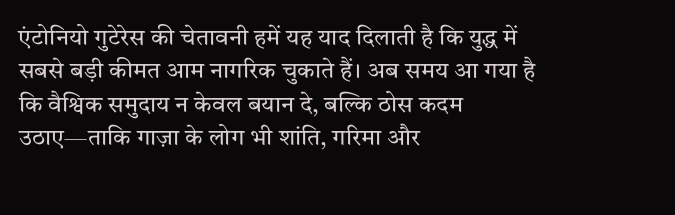एंटोनियो गुटेरेस की चेतावनी हमें यह याद दिलाती है कि युद्ध में सबसे बड़ी कीमत आम नागरिक चुकाते हैं। अब समय आ गया है कि वैश्विक समुदाय न केवल बयान दे, बल्कि ठोस कदम उठाए—ताकि गाज़ा के लोग भी शांति, गरिमा और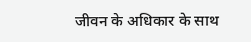जीवन के अधिकार के साथ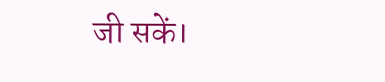जी सकें।